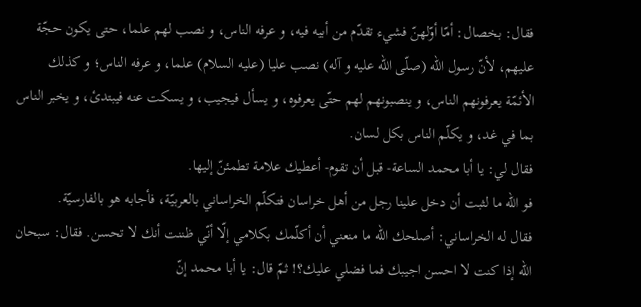فقال: بخصال: أمّا أوّلهنّ فشيء تقدّم من أبيه فيه، و عرفه الناس، و نصب لهم علما، حتى يكون حجّة عليهم، لأنّ رسول اللّه (صلّى اللّه عليه و آله) نصب عليا (عليه السلام) علما، و عرفه الناس؛ و كذلك الأئمّة يعرفونهم الناس، و ينصبونهم لهم حتّى يعرفوه، و يسأل فيجيب، و يسكت عنه فيبتدئ، و يخبر الناس بما في غد، و يكلّم الناس بكل لسان.
فقال لي: يا أبا محمد الساعة- قبل أن تقوم- أعطيك علامة تطمئنّ إليها.
فو اللّه ما لثبت أن دخل علينا رجل من أهل خراسان فتكلّم الخراساني بالعربيّة، فأجابه هو بالفارسيّة.
فقال له الخراساني: أصلحك اللّه ما منعني أن أكلّمك بكلامي إلّا أنّي ظننت أنك لا تحسن. فقال: سبحان اللّه إذا كنت لا احسن اجيبك فما فضلي عليك؟! ثمّ قال: يا أبا محمد إنّ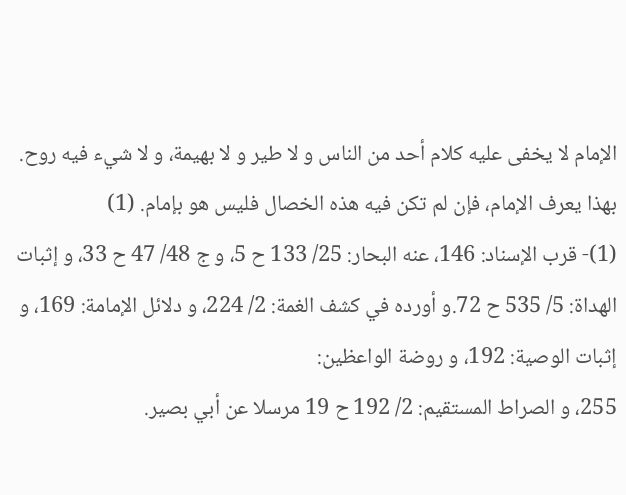الإمام لا يخفى عليه كلام أحد من الناس و لا طير و لا بهيمة، و لا شيء فيه روح. بهذا يعرف الإمام، فإن لم تكن فيه هذه الخصال فليس هو بإمام. (1)
(1)- قرب الإسناد: 146، عنه البحار: 25/ 133 ح 5، و ج 48/ 47 ح 33، و إثبات الهداة: 5/ 535 ح 72.و أورده في كشف الغمة: 2/ 224، و دلائل الإمامة: 169، و إثبات الوصية: 192، و روضة الواعظين:
255، و الصراط المستقيم: 2/ 192 ح 19 مرسلا عن أبي بصير.